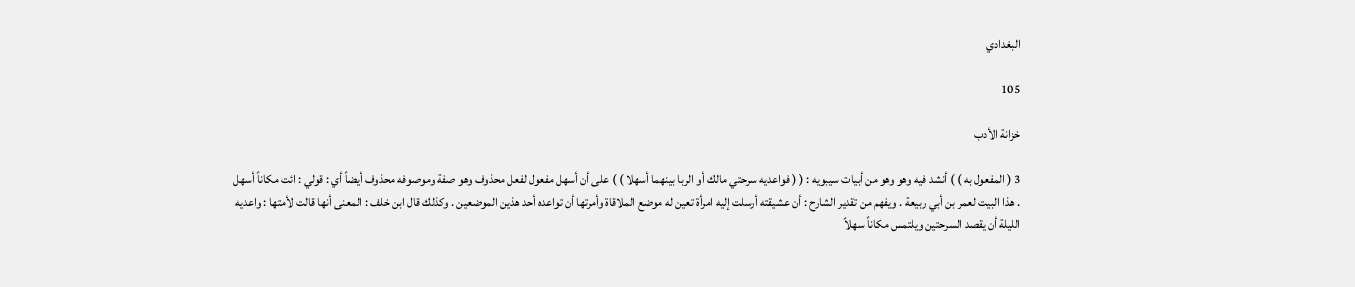البغدادي

105

خزانة الأدب

3 ( المفعول به ) ) أنشد فيه وهو وهو من أبيات سيبويه : ( ( فواعديه سرحتي مالك أو الربا بينهما أسهلا ) ) على أن أسهل مفعول لفعل محذوف وهو صفة وموصوفه محذوف أيضاً أي : قولي : ائت مكاناً أسهل . هذا البيت لعمر بن أبي ربيعة . ويفهم من تقدير الشارح : أن عشيقته أرسلت إليه امرأة تعين له موضع الملاقاة وأمرتها أن تواعده أحد هذين الموضعين . وكذلك قال ابن خلف : المعنى أنها قالت لأمتها : واعديه الليلة أن يقصد السرحتين ويلتمس مكاناً سهلاً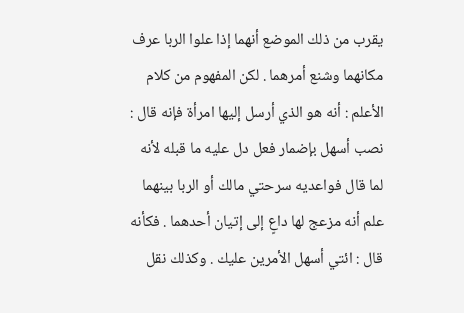يقرب من ذلك الموضع أنهما إذا علوا الربا عرف مكانهما وشنع أمرهما . لكن المفهوم من كلام الأعلم : أنه هو الذي أرسل إليها امرأة فإنه قال : نصب أسهل بإضمار فعل دل عليه ما قبله لأنه لما قال فواعديه سرحتي مالك أو الربا بينهما علم أنه مزعج لها داعٍ إلى إتيان أحدهما . فكأنه قال : ائتي أسهل الأمرين عليك . وكذلك نقل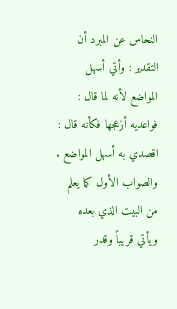النحاس عن المبرد أن التقدير : وأتي أسهل المواضع لأنه لما قال : فواعديه أزعجها فكأنه قال : اقصدي به أسهل المواضع . والصواب الأول كما يعلم من البيت الذي بعده ويأتي قريباً وقدر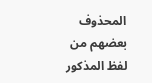المحذوف بعضهم من لفظ المذكور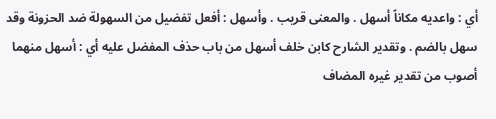أي : واعديه مكاناً أسهل . والمعنى قريب . وأسهل : أفعل تفضيل من السهولة ضد الحزونة وقد سهل بالضم . وتقدير الشارح كابن خلف أسهل من باب حذف المفضل عليه أي : أسهل منهما أصوب من تقدير غيره المضاف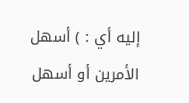إليه أي : ) أسهل الأمرين أو أسهل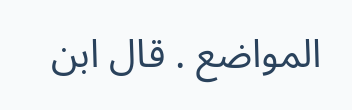المواضع . قال ابن